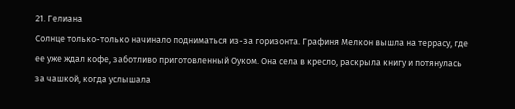21. Гелиана
Солнце только-только начинало подниматься из-за горизонта. Графиня Мелкон вышла на террасу, где ее уже ждал кофе, заботливо приготовленный Оуком. Она села в кресло, раскрыла книгу и потянулась за чашкой, когда услышала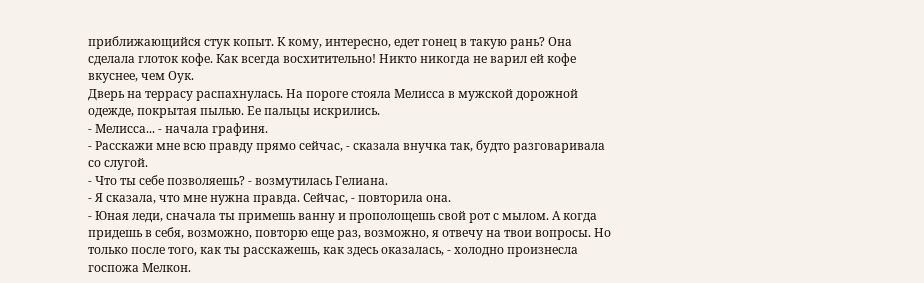приближающийся стук копыт. К кому, интересно, едет гонец в такую рань? Она сделала глоток кофе. Как всегда восхитительно! Никто никогда не варил ей кофе вкуснее, чем Оук.
Дверь на террасу распахнулась. На пороге стояла Мелисса в мужской дорожной одежде, покрытая пылью. Ее пальцы искрились.
- Мелисса... - начала графиня.
- Расскажи мне всю правду прямо сейчас, - сказала внучка так, будто разговаривала со слугой.
- Что ты себе позволяешь? - возмутилась Гелиана.
- Я сказала, что мне нужна правда. Сейчас, - повторила она.
- Юная леди, сначала ты примешь ванну и прополощешь свой рот с мылом. А когда придешь в себя, возможно, повторю еще раз, возможно, я отвечу на твои вопросы. Но только после того, как ты расскажешь, как здесь оказалась, - холодно произнесла госпожа Мелкон.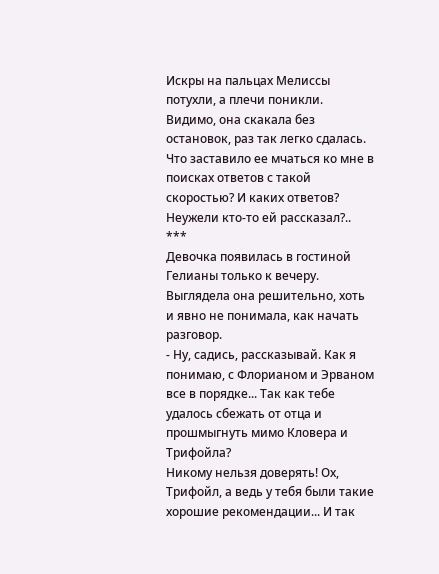Искры на пальцах Мелиссы потухли, а плечи поникли. Видимо, она скакала без остановок, раз так легко сдалась. Что заставило ее мчаться ко мне в поисках ответов с такой скоростью? И каких ответов? Неужели кто-то ей рассказал?..
***
Девочка появилась в гостиной Гелианы только к вечеру. Выглядела она решительно, хоть и явно не понимала, как начать разговор.
- Ну, садись, рассказывай. Как я понимаю, с Флорианом и Эрваном все в порядке... Так как тебе удалось сбежать от отца и прошмыгнуть мимо Кловера и Трифойла?
Никому нельзя доверять! Ох, Трифойл, а ведь у тебя были такие хорошие рекомендации... И так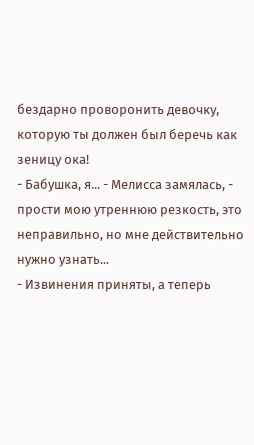бездарно проворонить девочку, которую ты должен был беречь как зеницу ока!
- Бабушка, я... - Мелисса замялась, - прости мою утреннюю резкость, это неправильно, но мне действительно нужно узнать...
- Извинения приняты, а теперь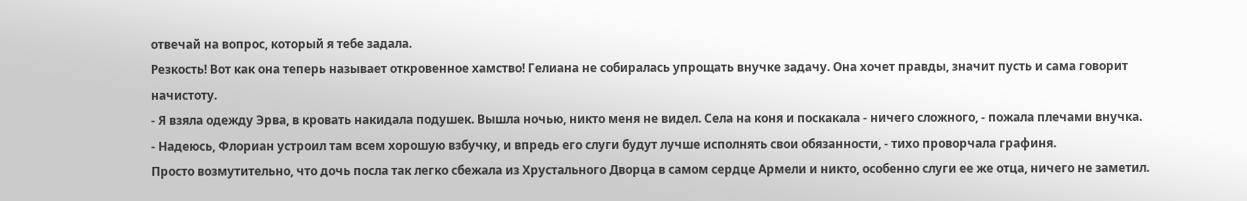отвечай на вопрос, который я тебе задала.
Резкость! Вот как она теперь называет откровенное хамство! Гелиана не собиралась упрощать внучке задачу. Она хочет правды, значит пусть и сама говорит начистоту.
- Я взяла одежду Эрва, в кровать накидала подушек. Вышла ночью, никто меня не видел. Села на коня и поскакала - ничего сложного, - пожала плечами внучка.
- Надеюсь, Флориан устроил там всем хорошую взбучку, и впредь его слуги будут лучше исполнять свои обязанности, - тихо проворчала графиня.
Просто возмутительно, что дочь посла так легко сбежала из Хрустального Дворца в самом сердце Армели и никто, особенно слуги ее же отца, ничего не заметил.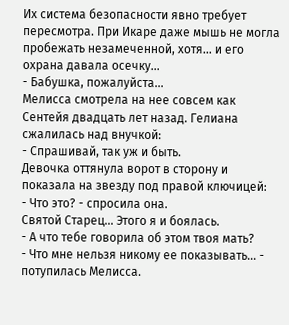Их система безопасности явно требует пересмотра. При Икаре даже мышь не могла пробежать незамеченной, хотя... и его охрана давала осечку...
- Бабушка, пожалуйста...
Мелисса смотрела на нее совсем как Сентейя двадцать лет назад. Гелиана сжалилась над внучкой:
- Спрашивай, так уж и быть.
Девочка оттянула ворот в сторону и показала на звезду под правой ключицей:
- Что это? - спросила она.
Святой Старец... Этого я и боялась.
- А что тебе говорила об этом твоя мать?
- Что мне нельзя никому ее показывать... - потупилась Мелисса.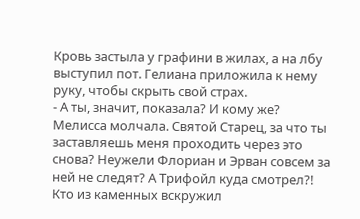Кровь застыла у графини в жилах, а на лбу выступил пот. Гелиана приложила к нему руку, чтобы скрыть свой страх.
- А ты, значит, показала? И кому же?
Мелисса молчала. Святой Старец, за что ты заставляешь меня проходить через это снова? Неужели Флориан и Эрван совсем за ней не следят? А Трифойл куда смотрел?! Кто из каменных вскружил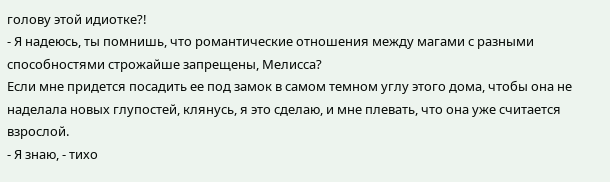голову этой идиотке?!
- Я надеюсь, ты помнишь, что романтические отношения между магами с разными способностями строжайше запрещены, Мелисса?
Если мне придется посадить ее под замок в самом темном углу этого дома, чтобы она не наделала новых глупостей, клянусь, я это сделаю, и мне плевать, что она уже считается взрослой.
- Я знаю, - тихо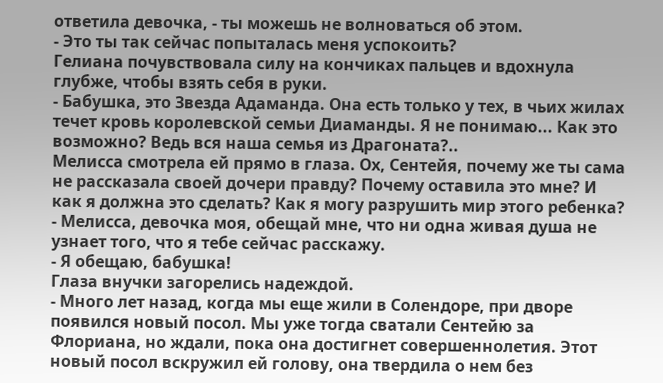ответила девочка, - ты можешь не волноваться об этом.
- Это ты так сейчас попыталась меня успокоить?
Гелиана почувствовала силу на кончиках пальцев и вдохнула глубже, чтобы взять себя в руки.
- Бабушка, это Звезда Адаманда. Она есть только у тех, в чьих жилах течет кровь королевской семьи Диаманды. Я не понимаю... Как это возможно? Ведь вся наша семья из Драгоната?..
Мелисса смотрела ей прямо в глаза. Ох, Сентейя, почему же ты сама не рассказала своей дочери правду? Почему оставила это мне? И как я должна это сделать? Как я могу разрушить мир этого ребенка?
- Мелисса, девочка моя, обещай мне, что ни одна живая душа не узнает того, что я тебе сейчас расскажу.
- Я обещаю, бабушка!
Глаза внучки загорелись надеждой.
- Много лет назад, когда мы еще жили в Солендоре, при дворе появился новый посол. Мы уже тогда сватали Сентейю за Флориана, но ждали, пока она достигнет совершеннолетия. Этот новый посол вскружил ей голову, она твердила о нем без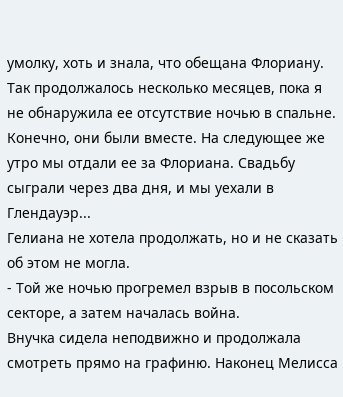умолку, хоть и знала, что обещана Флориану. Так продолжалось несколько месяцев, пока я не обнаружила ее отсутствие ночью в спальне. Конечно, они были вместе. На следующее же утро мы отдали ее за Флориана. Свадьбу сыграли через два дня, и мы уехали в Глендауэр...
Гелиана не хотела продолжать, но и не сказать об этом не могла.
- Той же ночью прогремел взрыв в посольском секторе, а затем началась война.
Внучка сидела неподвижно и продолжала смотреть прямо на графиню. Наконец Мелисса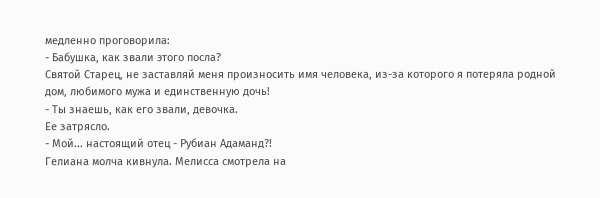медленно проговорила:
- Бабушка, как звали этого посла?
Святой Старец, не заставляй меня произносить имя человека, из-за которого я потеряла родной дом, любимого мужа и единственную дочь!
- Ты знаешь, как его звали, девочка.
Ее затрясло.
- Мой... настоящий отец - Рубиан Адаманд?!
Гелиана молча кивнула. Мелисса смотрела на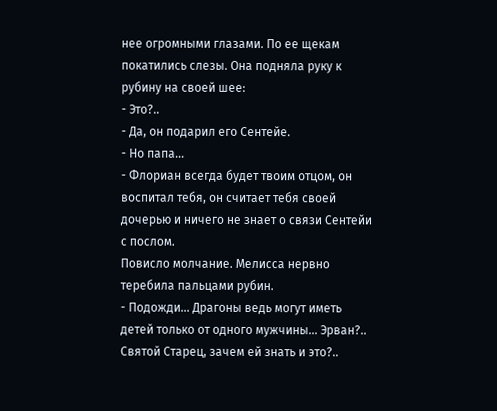нее огромными глазами. По ее щекам покатились слезы. Она подняла руку к рубину на своей шее:
- Это?..
- Да, он подарил его Сентейе.
- Но папа...
- Флориан всегда будет твоим отцом, он воспитал тебя, он считает тебя своей дочерью и ничего не знает о связи Сентейи с послом.
Повисло молчание. Мелисса нервно теребила пальцами рубин.
- Подожди... Драгоны ведь могут иметь детей только от одного мужчины... Эрван?..
Святой Старец, зачем ей знать и это?..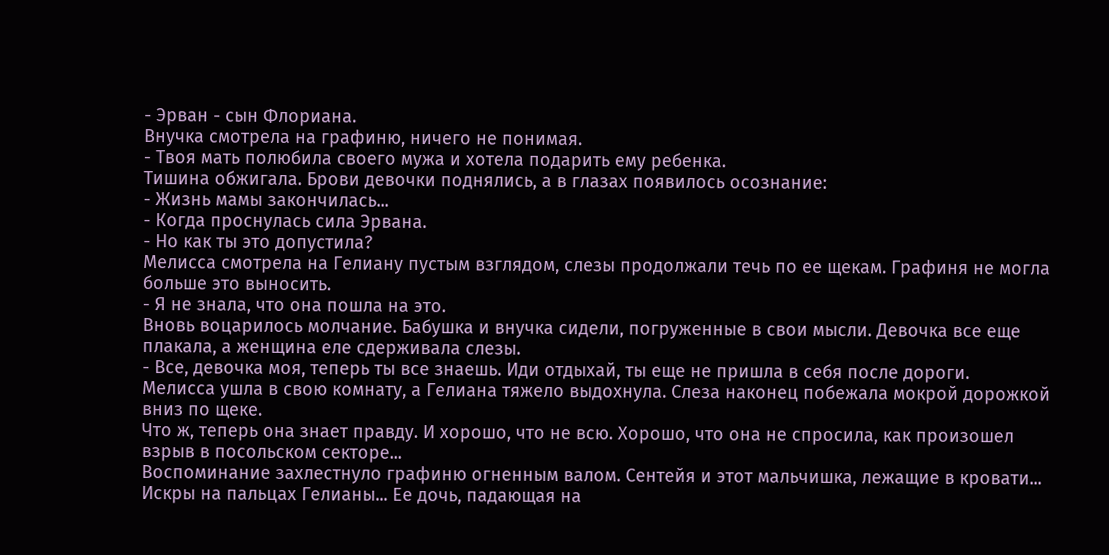- Эрван - сын Флориана.
Внучка смотрела на графиню, ничего не понимая.
- Твоя мать полюбила своего мужа и хотела подарить ему ребенка.
Тишина обжигала. Брови девочки поднялись, а в глазах появилось осознание:
- Жизнь мамы закончилась...
- Когда проснулась сила Эрвана.
- Но как ты это допустила?
Мелисса смотрела на Гелиану пустым взглядом, слезы продолжали течь по ее щекам. Графиня не могла больше это выносить.
- Я не знала, что она пошла на это.
Вновь воцарилось молчание. Бабушка и внучка сидели, погруженные в свои мысли. Девочка все еще плакала, а женщина еле сдерживала слезы.
- Все, девочка моя, теперь ты все знаешь. Иди отдыхай, ты еще не пришла в себя после дороги.
Мелисса ушла в свою комнату, а Гелиана тяжело выдохнула. Слеза наконец побежала мокрой дорожкой вниз по щеке.
Что ж, теперь она знает правду. И хорошо, что не всю. Хорошо, что она не спросила, как произошел взрыв в посольском секторе...
Воспоминание захлестнуло графиню огненным валом. Сентейя и этот мальчишка, лежащие в кровати... Искры на пальцах Гелианы... Ее дочь, падающая на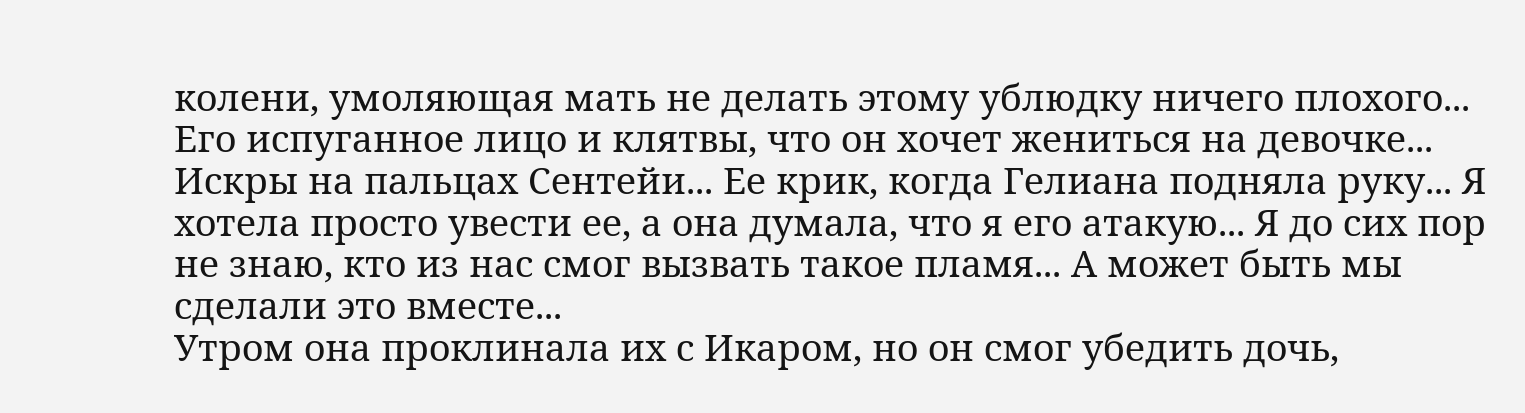колени, умоляющая мать не делать этому ублюдку ничего плохого... Его испуганное лицо и клятвы, что он хочет жениться на девочке... Искры на пальцах Сентейи... Ее крик, когда Гелиана подняла руку... Я хотела просто увести ее, а она думала, что я его атакую... Я до сих пор не знаю, кто из нас смог вызвать такое пламя... А может быть мы сделали это вместе...
Утром она проклинала их с Икаром, но он смог убедить дочь,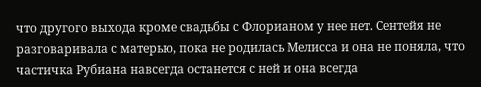что другого выхода кроме свадьбы с Флорианом у нее нет. Сентейя не разговаривала с матерью, пока не родилась Мелисса и она не поняла, что частичка Рубиана навсегда останется с ней и она всегда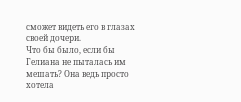сможет видеть его в глазах своей дочери.
Что бы было, если бы Гелиана не пыталась им мешать? Она ведь просто хотела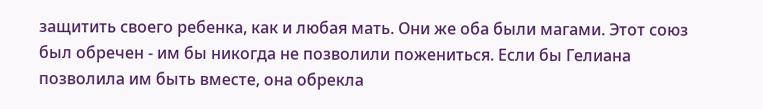защитить своего ребенка, как и любая мать. Они же оба были магами. Этот союз был обречен - им бы никогда не позволили пожениться. Если бы Гелиана позволила им быть вместе, она обрекла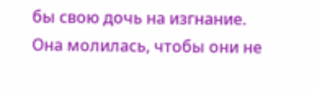бы свою дочь на изгнание. Она молилась, чтобы они не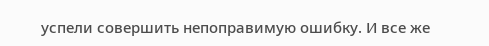успели совершить непоправимую ошибку. И все же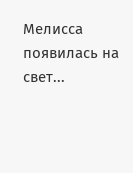Мелисса появилась на свет...